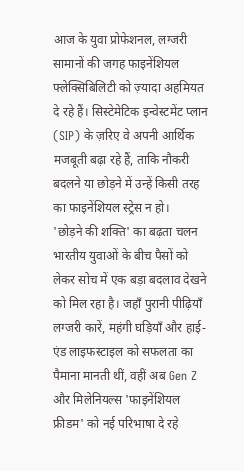आज के युवा प्रोफेशनल, लग्जरी सामानों की जगह फाइनेंशियल फ्लेक्सिबिलिटी को ज़्यादा अहमियत दे रहे हैं। सिस्टेमेटिक इन्वेस्टमेंट प्लान (SIP) के ज़रिए वे अपनी आर्थिक मजबूती बढ़ा रहे हैं, ताकि नौकरी बदलने या छोड़ने में उन्हें किसी तरह का फाइनेंशियल स्ट्रेस न हो।
'छोड़ने की शक्ति' का बढ़ता चलन
भारतीय युवाओं के बीच पैसों को लेकर सोच में एक बड़ा बदलाव देखने को मिल रहा है। जहाँ पुरानी पीढ़ियाँ लग्जरी कारें, महंगी घड़ियाँ और हाई-एंड लाइफस्टाइल को सफलता का पैमाना मानती थीं, वहीं अब Gen Z और मिलेनियल्स 'फाइनेंशियल फ्रीडम' को नई परिभाषा दे रहे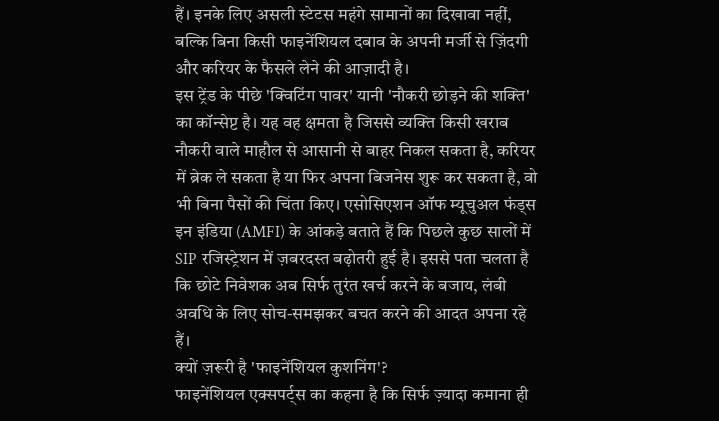हैं। इनके लिए असली स्टेटस महंगे सामानों का दिखावा नहीं, बल्कि बिना किसी फाइनेंशियल दबाव के अपनी मर्जी से ज़िंदगी और करियर के फैसले लेने की आज़ादी है।
इस ट्रेंड के पीछे 'क्विटिंग पावर' यानी 'नौकरी छोड़ने की शक्ति' का कॉन्सेप्ट है। यह वह क्षमता है जिससे व्यक्ति किसी खराब नौकरी वाले माहौल से आसानी से बाहर निकल सकता है, करियर में ब्रेक ले सकता है या फिर अपना बिजनेस शुरू कर सकता है, वो भी बिना पैसों की चिंता किए। एसोसिएशन ऑफ म्यूचुअल फंड्स इन इंडिया (AMFI) के आंकड़े बताते हैं कि पिछले कुछ सालों में SIP रजिस्ट्रेशन में ज़बरदस्त बढ़ोतरी हुई है। इससे पता चलता है कि छोटे निवेशक अब सिर्फ तुरंत खर्च करने के बजाय, लंबी अवधि के लिए सोच-समझकर बचत करने की आदत अपना रहे हैं।
क्यों ज़रूरी है 'फाइनेंशियल कुशनिंग'?
फाइनेंशियल एक्सपर्ट्स का कहना है कि सिर्फ ज़्यादा कमाना ही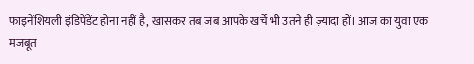फाइनेंशियली इंडिपेंडेंट होना नहीं है, खासकर तब जब आपके खर्चे भी उतने ही ज़्यादा हों। आज का युवा एक मजबूत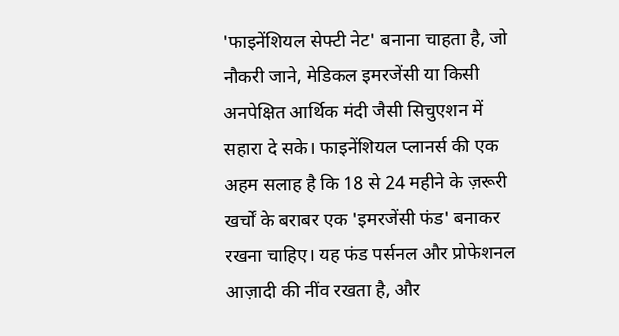'फाइनेंशियल सेफ्टी नेट' बनाना चाहता है, जो नौकरी जाने, मेडिकल इमरजेंसी या किसी अनपेक्षित आर्थिक मंदी जैसी सिचुएशन में सहारा दे सके। फाइनेंशियल प्लानर्स की एक अहम सलाह है कि 18 से 24 महीने के ज़रूरी खर्चों के बराबर एक 'इमरजेंसी फंड' बनाकर रखना चाहिए। यह फंड पर्सनल और प्रोफेशनल आज़ादी की नींव रखता है, और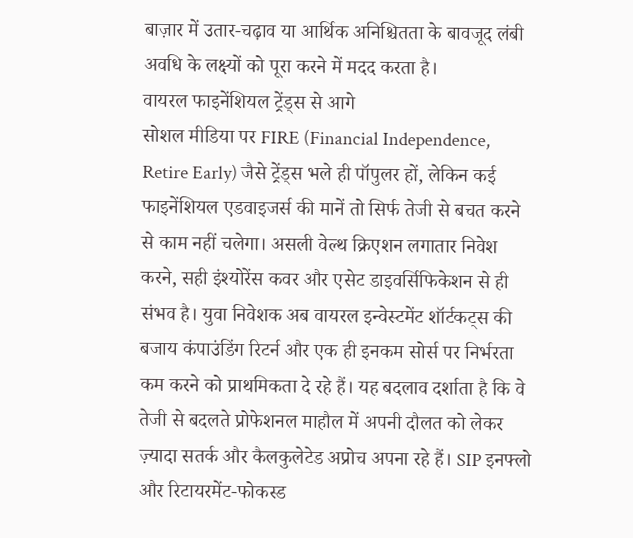बाज़ार में उतार-चढ़ाव या आर्थिक अनिश्चितता के बावजूद लंबी अवधि के लक्ष्यों को पूरा करने में मदद करता है।
वायरल फाइनेंशियल ट्रेंड्स से आगे
सोशल मीडिया पर FIRE (Financial Independence, Retire Early) जैसे ट्रेंड्स भले ही पॉपुलर हों, लेकिन कई फाइनेंशियल एडवाइजर्स की मानें तो सिर्फ तेजी से बचत करने से काम नहीं चलेगा। असली वेल्थ क्रिएशन लगातार निवेश करने, सही इंश्योरेंस कवर और एसेट डाइवर्सिफिकेशन से ही संभव है। युवा निवेशक अब वायरल इन्वेस्टमेंट शॉर्टकट्स की बजाय कंपाउंडिंग रिटर्न और एक ही इनकम सोर्स पर निर्भरता कम करने को प्राथमिकता दे रहे हैं। यह बदलाव दर्शाता है कि वे तेजी से बदलते प्रोफेशनल माहौल में अपनी दौलत को लेकर ज़्यादा सतर्क और कैलकुलेटेड अप्रोच अपना रहे हैं। SIP इनफ्लो और रिटायरमेंट-फोकस्ड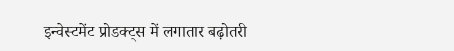इन्वेस्टमेंट प्रोडक्ट्स में लगातार बढ़ोतरी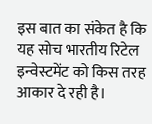इस बात का संकेत है कि यह सोच भारतीय रिटेल इन्वेस्टमेंट को किस तरह आकार दे रही है।